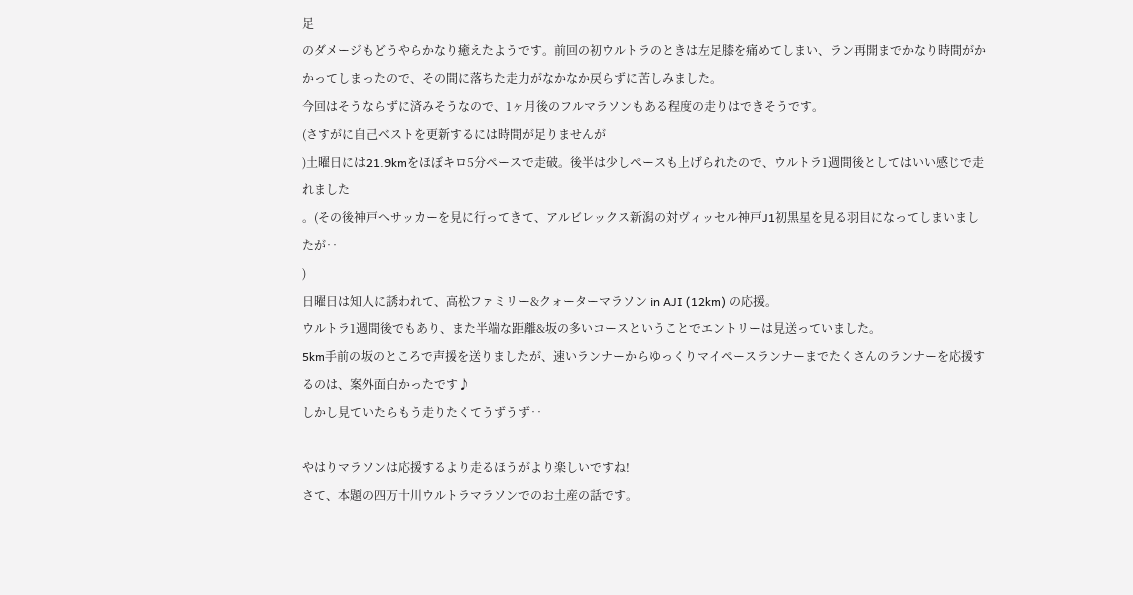足
のダメージもどうやらかなり癒えたようです。前回の初ウルトラのときは左足膝を痛めてしまい、ラン再開までかなり時間がかかってしまったので、その間に落ちた走力がなかなか戻らずに苦しみました。
今回はそうならずに済みそうなので、1ヶ月後のフルマラソンもある程度の走りはできそうです。
(さすがに自己ベストを更新するには時間が足りませんが
)土曜日には21.9kmをほぼキロ5分ペースで走破。後半は少しペースも上げられたので、ウルトラ1週間後としてはいい感じで走れました
。(その後神戸へサッカーを見に行ってきて、アルビレックス新潟の対ヴィッセル神戸J1初黒星を見る羽目になってしまいましたが‥
)
日曜日は知人に誘われて、高松ファミリー&クォーターマラソン in AJI (12km) の応援。
ウルトラ1週間後でもあり、また半端な距離&坂の多いコースということでエントリーは見送っていました。
5km手前の坂のところで声援を送りましたが、速いランナーからゆっくりマイペースランナーまでたくさんのランナーを応援するのは、案外面白かったです♪
しかし見ていたらもう走りたくてうずうず‥

やはりマラソンは応援するより走るほうがより楽しいですね!
さて、本題の四万十川ウルトラマラソンでのお土産の話です。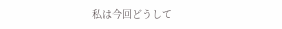私は今回どうして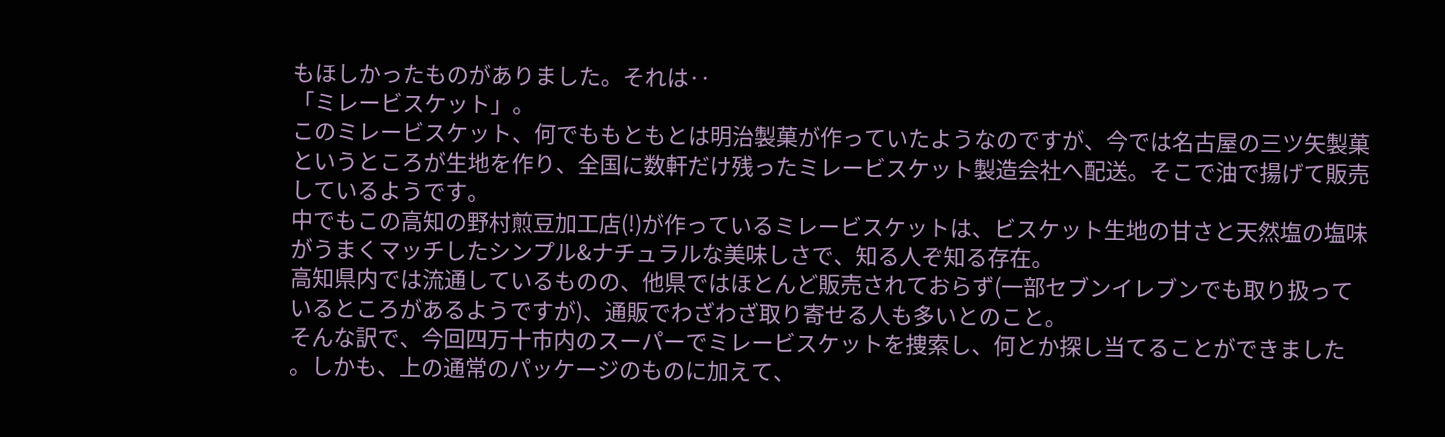もほしかったものがありました。それは‥
「ミレービスケット」。
このミレービスケット、何でももともとは明治製菓が作っていたようなのですが、今では名古屋の三ツ矢製菓というところが生地を作り、全国に数軒だけ残ったミレービスケット製造会社へ配送。そこで油で揚げて販売しているようです。
中でもこの高知の野村煎豆加工店(!)が作っているミレービスケットは、ビスケット生地の甘さと天然塩の塩味がうまくマッチしたシンプル&ナチュラルな美味しさで、知る人ぞ知る存在。
高知県内では流通しているものの、他県ではほとんど販売されておらず(一部セブンイレブンでも取り扱っているところがあるようですが)、通販でわざわざ取り寄せる人も多いとのこと。
そんな訳で、今回四万十市内のスーパーでミレービスケットを捜索し、何とか探し当てることができました
。しかも、上の通常のパッケージのものに加えて、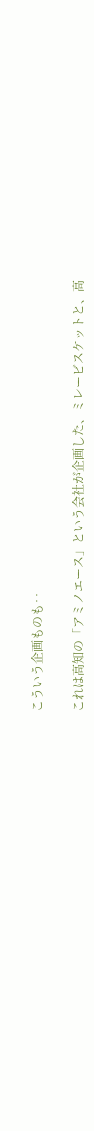こういう企画ものも‥

これは高知の「アミノエース」という会社が企画した、ミレービスケットと、高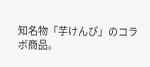知名物「芋けんぴ」のコラボ商品。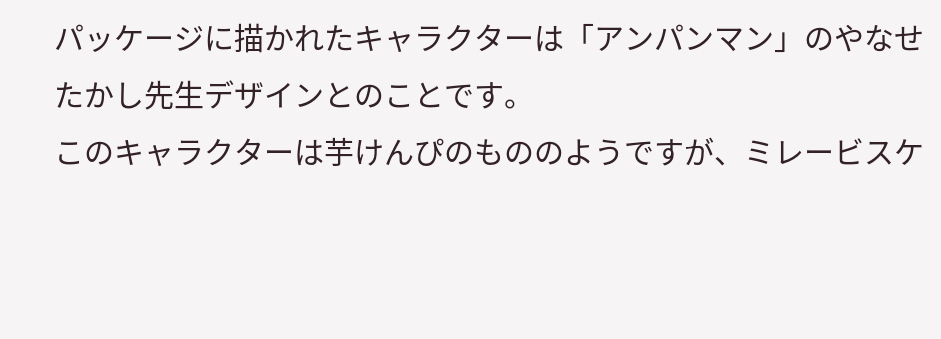パッケージに描かれたキャラクターは「アンパンマン」のやなせたかし先生デザインとのことです。
このキャラクターは芋けんぴのもののようですが、ミレービスケ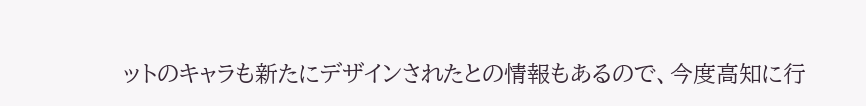ットのキャラも新たにデザインされたとの情報もあるので、今度高知に行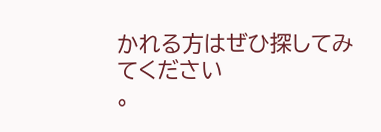かれる方はぜひ探してみてください
。